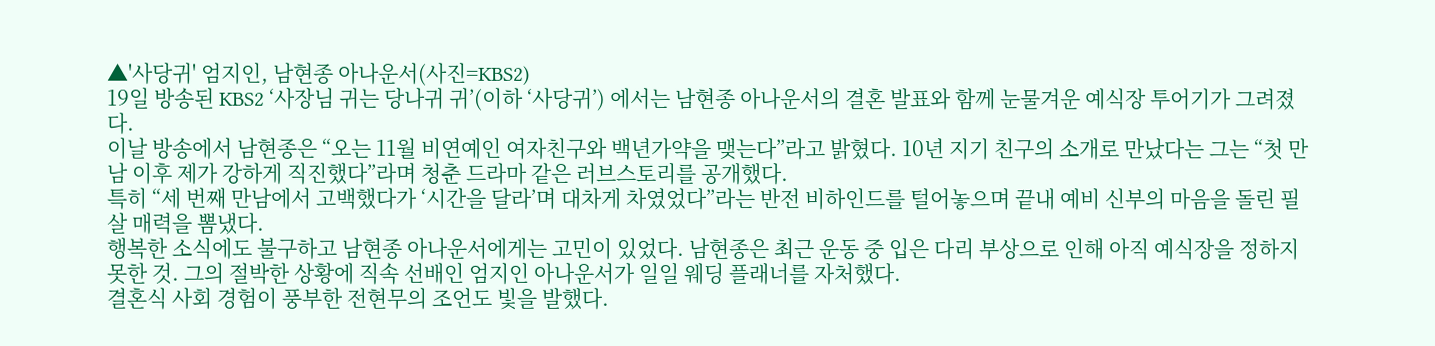▲'사당귀' 엄지인, 남현종 아나운서(사진=KBS2)
19일 방송된 KBS2 ‘사장님 귀는 당나귀 귀’(이하 ‘사당귀’) 에서는 남현종 아나운서의 결혼 발표와 함께 눈물겨운 예식장 투어기가 그려졌다.
이날 방송에서 남현종은 “오는 11월 비연예인 여자친구와 백년가약을 맺는다”라고 밝혔다. 10년 지기 친구의 소개로 만났다는 그는 “첫 만남 이후 제가 강하게 직진했다”라며 청춘 드라마 같은 러브스토리를 공개했다.
특히 “세 번째 만남에서 고백했다가 ‘시간을 달라’며 대차게 차였었다”라는 반전 비하인드를 털어놓으며 끝내 예비 신부의 마음을 돌린 필살 매력을 뽐냈다.
행복한 소식에도 불구하고 남현종 아나운서에게는 고민이 있었다. 남현종은 최근 운동 중 입은 다리 부상으로 인해 아직 예식장을 정하지 못한 것. 그의 절박한 상황에 직속 선배인 엄지인 아나운서가 일일 웨딩 플래너를 자처했다.
결혼식 사회 경험이 풍부한 전현무의 조언도 빛을 발했다.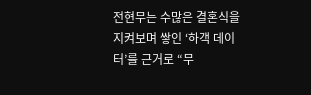전현무는 수많은 결혼식을 지켜보며 쌓인 ‘하객 데이터’를 근거로 “무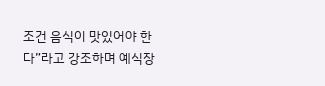조건 음식이 맛있어야 한다”라고 강조하며 예식장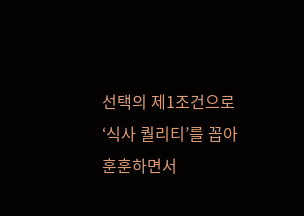선택의 제1조건으로 ‘식사 퀄리티’를 꼽아 훈훈하면서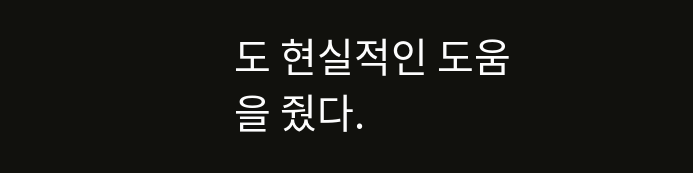도 현실적인 도움을 줬다.